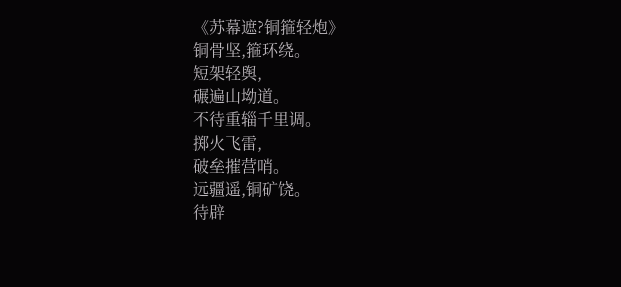《苏幕遮?铜箍轻炮》
铜骨坚,箍环绕。
短架轻舆,
碾遍山坳道。
不待重辎千里调。
掷火飞雷,
破垒摧营哨。
远疆遥,铜矿饶。
待辟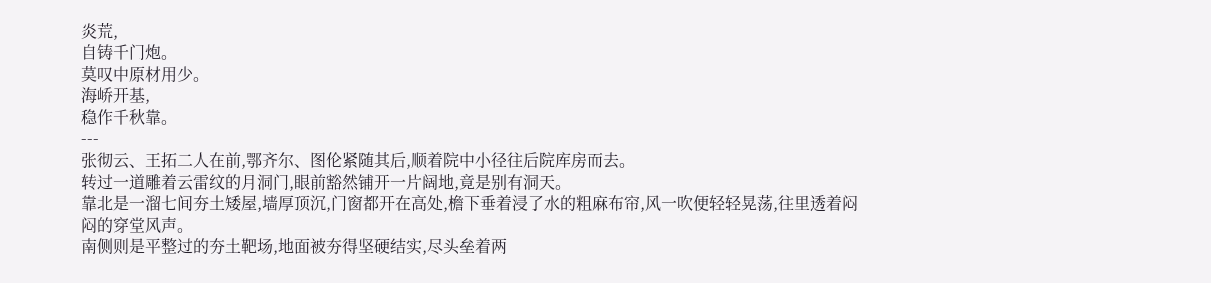炎荒,
自铸千门炮。
莫叹中原材用少。
海峤开基,
稳作千秋靠。
---
张彻云、王拓二人在前,鄂齐尔、图伦紧随其后,顺着院中小径往后院库房而去。
转过一道雕着云雷纹的月洞门,眼前豁然铺开一片阔地,竟是别有洞天。
靠北是一溜七间夯土矮屋,墙厚顶沉,门窗都开在高处,檐下垂着浸了水的粗麻布帘,风一吹便轻轻晃荡,往里透着闷闷的穿堂风声。
南侧则是平整过的夯土靶场,地面被夯得坚硬结实,尽头垒着两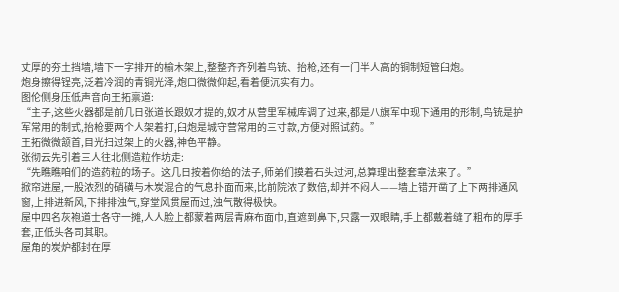丈厚的夯土挡墙,墙下一字排开的榆木架上,整整齐齐列着鸟铳、抬枪,还有一门半人高的铜制短管臼炮。
炮身擦得锃亮,泛着冷润的青铜光泽,炮口微微仰起,看着便沉实有力。
图伦侧身压低声音向王拓禀道:
“主子,这些火器都是前几日张道长跟奴才提的,奴才从营里军械库调了过来,都是八旗军中现下通用的形制,鸟铳是护军常用的制式,抬枪要两个人架着打,臼炮是城守营常用的三寸款,方便对照试药。”
王拓微微颔首,目光扫过架上的火器,神色平静。
张彻云先引着三人往北侧造粒作坊走:
“先瞧瞧咱们的造药粒的场子。这几日按着你给的法子,师弟们摸着石头过河,总算理出整套章法来了。”
掀帘进屋,一股浓烈的硝磺与木炭混合的气息扑面而来,比前院浓了数倍,却并不闷人——墙上错开凿了上下两排通风窗,上排进新风,下排排浊气,穿堂风贯屋而过,浊气散得极快。
屋中四名灰袍道士各守一摊,人人脸上都蒙着两层青麻布面巾,直遮到鼻下,只露一双眼睛,手上都戴着缝了粗布的厚手套,正低头各司其职。
屋角的炭炉都封在厚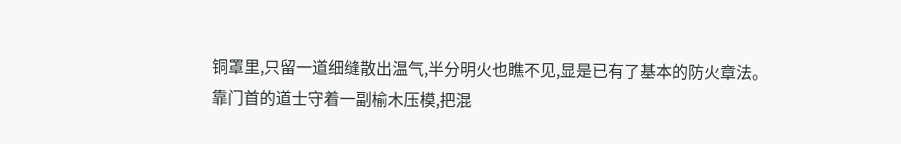铜罩里,只留一道细缝散出温气,半分明火也瞧不见,显是已有了基本的防火章法。
靠门首的道士守着一副榆木压模,把混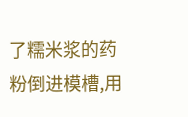了糯米浆的药粉倒进模槽,用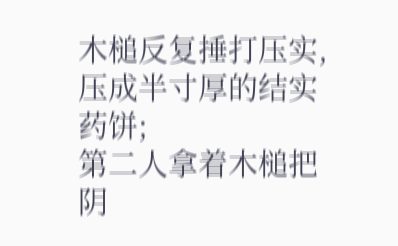木槌反复捶打压实,压成半寸厚的结实药饼;
第二人拿着木槌把阴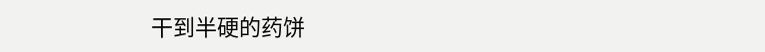干到半硬的药饼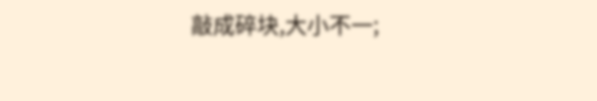敲成碎块,大小不一;